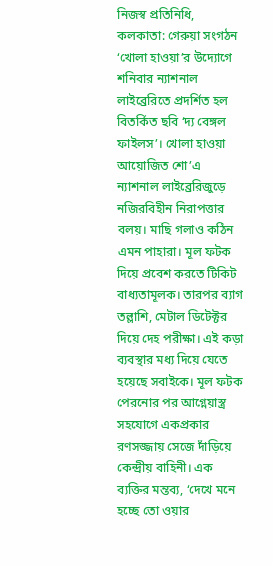নিজস্ব প্রতিনিধি, কলকাতা: গেরুয়া সংগঠন ‘খোলা হাওয়া’র উদ্যোগে শনিবার ন্যাশনাল লাইব্রেরিতে প্রদর্শিত হল বিতর্কিত ছবি ‘দ্য বেঙ্গল ফাইলস’। খোলা হাওয়া আয়োজিত শো’এ ন্যাশনাল লাইব্রেরিজুড়ে নজিরবিহীন নিরাপত্তার বলয়। মাছি গলাও কঠিন এমন পাহারা। মূল ফটক দিয়ে প্রবেশ করতে টিকিট বাধ্যতামূলক। তারপর ব্যাগ তল্লাশি, মেটাল ডিটেক্টর দিয়ে দেহ পরীক্ষা। এই কড়া ব্যবস্থার মধ্য দিয়ে যেতে হয়েছে সবাইকে। মূল ফটক পেরনোর পর আগ্নেয়াস্ত্র সহযোগে একপ্রকার রণসজ্জায় সেজে দাঁড়িয়ে কেন্দ্রীয় বাহিনী। এক ব্যক্তির মন্তব্য, ‘দেখে মনে হচ্ছে তো ওয়ার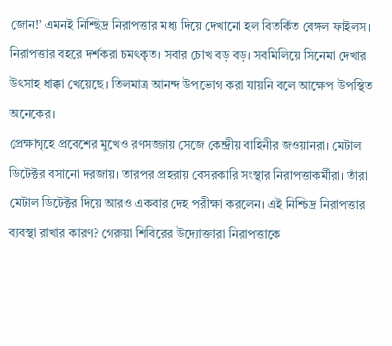জোন!’ এমনই নিশ্ছিদ্র নিরাপত্তার মধ্য দিয়ে দেখানো হল বিতর্কিত বেঙ্গল ফাইলস। নিরাপত্তার বহরে দর্শকরা চমৎকৃত। সবার চোখ বড় বড়। সবমিলিয়ে সিনেমা দেখার উৎসাহ ধাক্কা খেয়েছে। তিলমাত্র আনন্দ উপভোগ করা যায়নি বলে আক্ষেপ উপস্থিত অনেকের।
প্রেক্ষাগৃহে প্রবেশের মুখেও রণসজ্জায় সেজে কেন্দ্রীয় বাহিনীর জওয়ানরা। মেটাল ডিটেক্টর বসানো দরজায়। তারপর প্রহরায় বেসরকারি সংস্থার নিরাপত্তাকর্মীরা। তাঁরা মেটাল ডিটেক্টর দিয়ে আরও একবার দেহ পরীক্ষা করলেন। এই নিশ্চিদ্র নিরাপত্তার ব্যবস্থা রাখার কারণ? গেরুয়া শিবিরের উদ্যোক্তারা নিরাপত্তাকে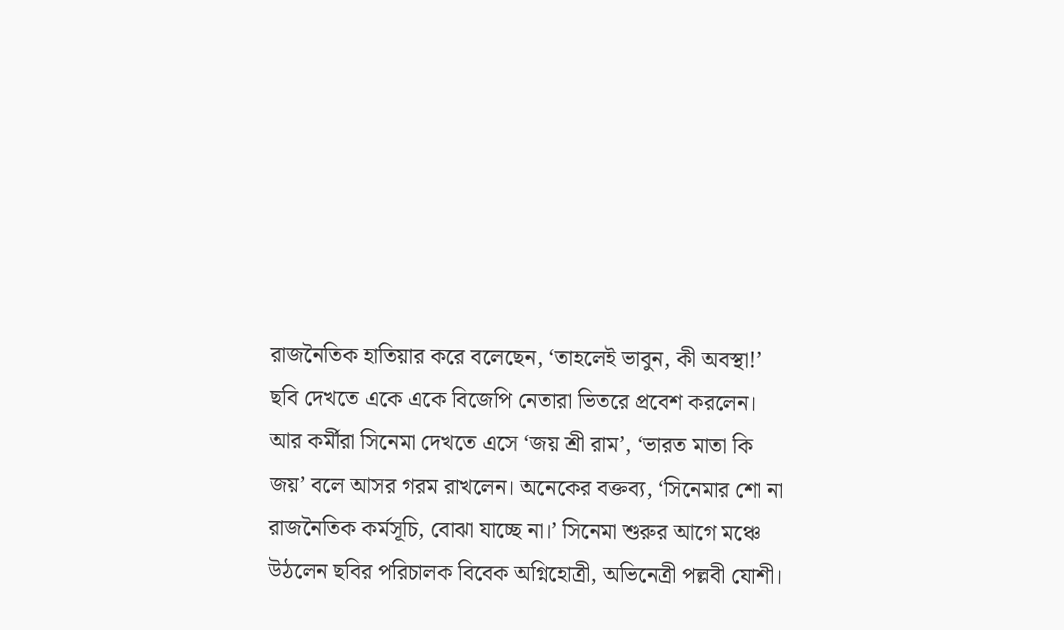রাজনৈতিক হাতিয়ার করে বলেছেন, ‘তাহলেই ভাবুন, কী অবস্থা!’ ছবি দেখতে একে একে বিজেপি নেতারা ভিতরে প্রবেশ করলেন। আর কর্মীরা সিনেমা দেখতে এসে ‘জয় শ্রী রাম’, ‘ভারত মাতা কি জয়’ বলে আসর গরম রাখলেন। অনেকের বক্তব্য, ‘সিনেমার শো না রাজনৈতিক কর্মসূচি, বোঝা যাচ্ছে না।’ সিনেমা শুরুর আগে মঞ্চে উঠলেন ছবির পরিচালক বিবেক অগ্নিহোত্রী, অভিনেত্রী পল্লবী যোশী।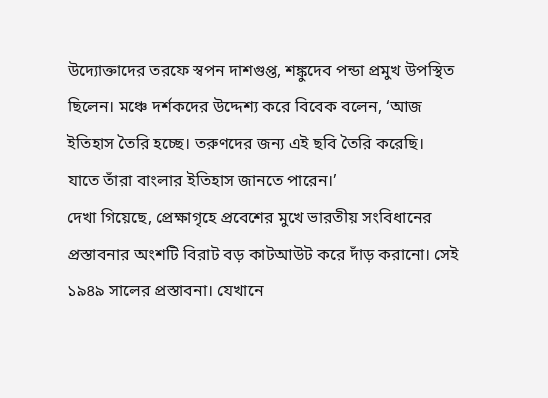উদ্যোক্তাদের তরফে স্বপন দাশগুপ্ত, শঙ্কুদেব পন্ডা প্রমুখ উপস্থিত ছিলেন। মঞ্চে দর্শকদের উদ্দেশ্য করে বিবেক বলেন, ‘আজ ইতিহাস তৈরি হচ্ছে। তরুণদের জন্য এই ছবি তৈরি করেছি। যাতে তাঁরা বাংলার ইতিহাস জানতে পারেন।’
দেখা গিয়েছে, প্রেক্ষাগৃহে প্রবেশের মুখে ভারতীয় সংবিধানের প্রস্তাবনার অংশটি বিরাট বড় কাটআউট করে দাঁড় করানো। সেই ১৯৪৯ সালের প্রস্তাবনা। যেখানে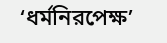‘ধর্মনিরপেক্ষ’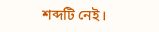শব্দটি নেই।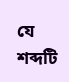যে শব্দটি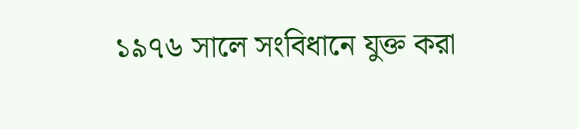১৯৭৬ সালে সংবিধানে যুক্ত করা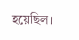হয়েছিল।